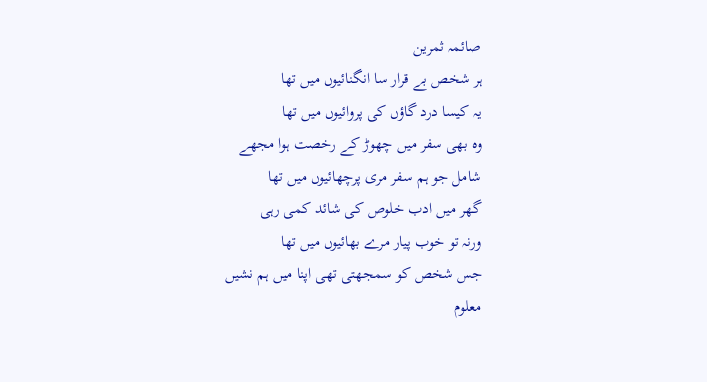صائمہ ثمرین
ہر شخص بے قرار سا انگنائیوں میں تھا
یہ کیسا درد گاؤں کی پروائیوں میں تھا
وہ بھی سفر میں چھوڑ کے رخصت ہوا مجھے
شامل جو ہم سفر مری پرچھائیوں میں تھا
گھر میں ادب خلوص کی شائد کمی رہی
ورنہ تو خوب پیار مرے بھائیوں میں تھا
جس شخص کو سمجھتی تھی اپنا میں ہم نشیں
معلوم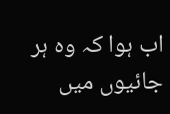اب ہوا کہ وہ ہر جائیوں میں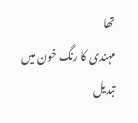تھا
مہندی کا رنگ خون میں تبدیل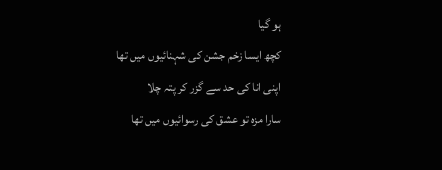ہو گیا
کچھ ایسا زخم جشن کی شہنائیوں میں تھا
اپنی انا کی حد سے گزر کر پتہ چلا
سارا مزہ تو عشق کی رسوائیوں میں تھا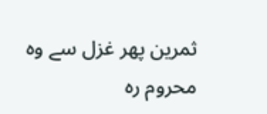ثمرین پھر غزل سے وہ محروم رہ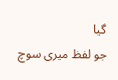گیا
جو لفظ میری سوچ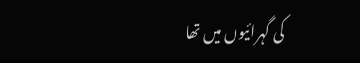کی گہرائیوں میں تھا